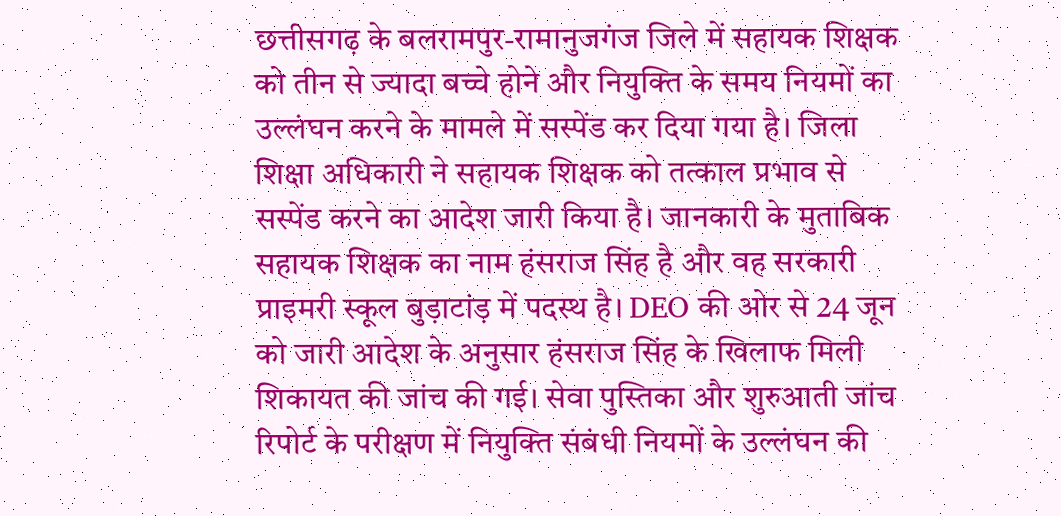छत्तीसगढ़ के बलरामपुर-रामानुजगंज जिले में सहायक शिक्षक को तीन से ज्यादा बच्चे होने और नियुक्ति के समय नियमों का उल्लंघन करने के मामले में सस्पेंड कर दिया गया है। जिला शिक्षा अधिकारी ने सहायक शिक्षक को तत्काल प्रभाव से सस्पेंड करने का आदेश जारी किया है। जानकारी के मुताबिक सहायक शिक्षक का नाम हंसराज सिंह है और वह सरकारी प्राइमरी स्कूल बुड़ाटांड़ में पदस्थ है। DEO की ओर से 24 जून को जारी आदेश के अनुसार हंसराज सिंह के खिलाफ मिली शिकायत की जांच की गई। सेवा पुस्तिका और शुरुआती जांच रिपोर्ट के परीक्षण में नियुक्ति संबंधी नियमों के उल्लंघन की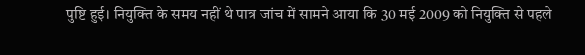पुष्टि हुई। नियुक्ति के समय नहीं थे पात्र जांच में सामने आया कि 30 मई 2009 को नियुक्ति से पहले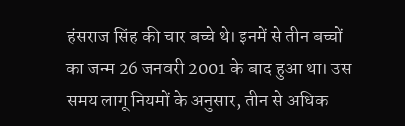हंसराज सिंह की चार बच्चे थे। इनमें से तीन बच्चों का जन्म 26 जनवरी 2001 के बाद हुआ था। उस समय लागू नियमों के अनुसार, तीन से अधिक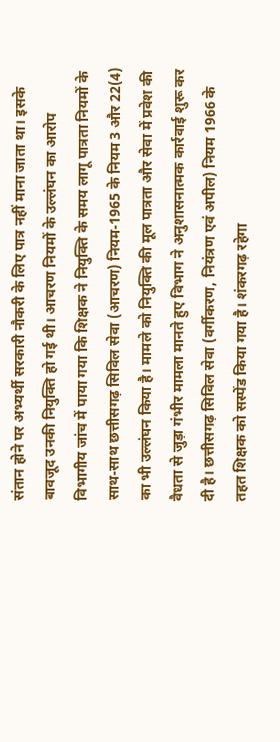संतान होने पर अभ्यर्थी सरकारी नौकरी के लिए पात्र नहीं माना जाता था। इसके बावजूद उनकी नियुक्ति हो गई थी। आचरण नियमों के उल्लंघन का आरोप विभागीय जांच में पाया गया कि शिक्षक ने नियुक्ति के समय लागू पात्रता नियमों के साथ-साथ छत्तीसगढ़ सिविल सेवा (आचरण) नियम-1965 के नियम 3 और 22(4) का भी उल्लंघन किया है। मामले को नियुक्ति की मूल पात्रता और सेवा में प्रवेश की वैधता से जुड़ा गंभीर मामला मानते हुए विभाग ने अनुशासनात्मक कार्रवाई शुरू कर दी है। छत्तीसगढ़ सिविल सेवा (वर्गीकरण, नियंत्रण एवं अपील) नियम 1966 के तहत शिक्षक को सस्पेंड किया गया है। शंकरगढ़ रहेगा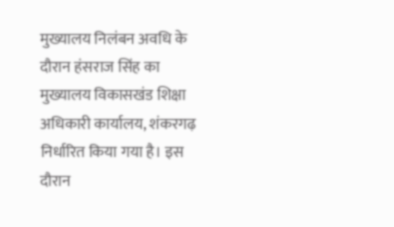मुख्यालय निलंबन अवधि के दौरान हंसराज सिंह का मुख्यालय विकासखंड शिक्षा अधिकारी कार्यालय, शंकरगढ़ निर्धारित किया गया है। इस दौरान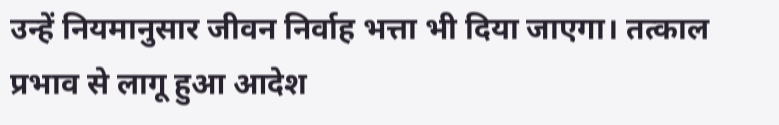उन्हें नियमानुसार जीवन निर्वाह भत्ता भी दिया जाएगा। तत्काल प्रभाव से लागू हुआ आदेश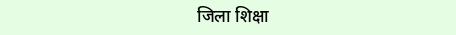जिला शिक्षा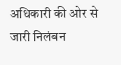अधिकारी की ओर से जारी निलंबन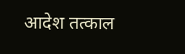आदेश तत्काल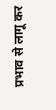प्रभाव से लागू कर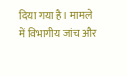दिया गया है। मामले में विभागीय जांच और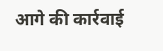आगे की कार्रवाई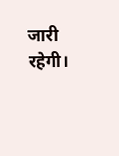जारी रहेगी।